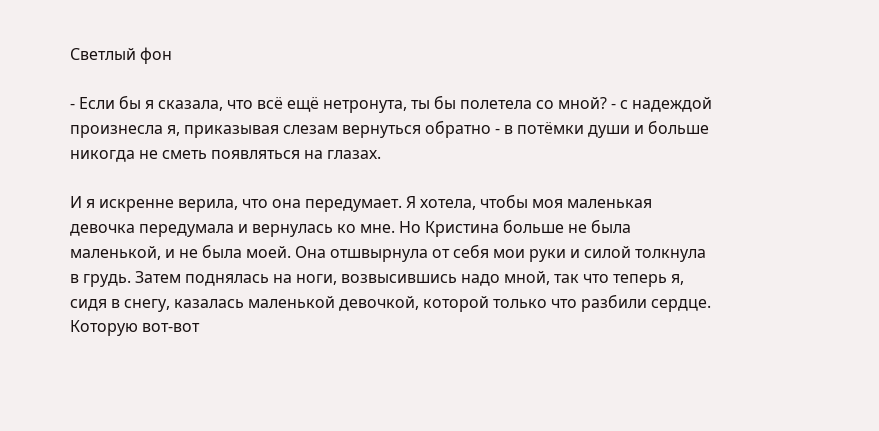Светлый фон

- Если бы я сказала, что всё ещё нетронута, ты бы полетела со мной? - с надеждой произнесла я, приказывая слезам вернуться обратно - в потёмки души и больше никогда не сметь появляться на глазах.

И я искренне верила, что она передумает. Я хотела, чтобы моя маленькая девочка передумала и вернулась ко мне. Но Кристина больше не была маленькой, и не была моей. Она отшвырнула от себя мои руки и силой толкнула в грудь. Затем поднялась на ноги, возвысившись надо мной, так что теперь я, сидя в снегу, казалась маленькой девочкой, которой только что разбили сердце. Которую вот-вот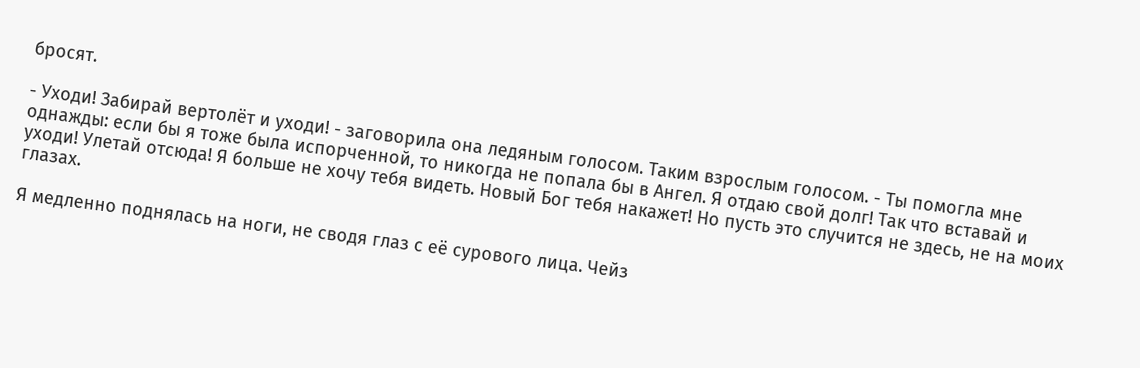бросят.

- Уходи! Забирай вертолёт и уходи! - заговорила она ледяным голосом. Таким взрослым голосом. - Ты помогла мне однажды: если бы я тоже была испорченной, то никогда не попала бы в Ангел. Я отдаю свой долг! Так что вставай и уходи! Улетай отсюда! Я больше не хочу тебя видеть. Новый Бог тебя накажет! Но пусть это случится не здесь, не на моих глазах.

Я медленно поднялась на ноги, не сводя глаз с её сурового лица. Чейз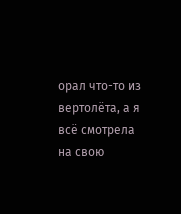орал что-то из вертолёта, а я всё смотрела на свою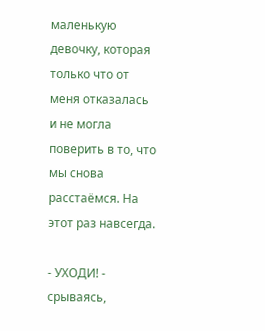маленькую девочку, которая только что от меня отказалась и не могла поверить в то, что мы снова расстаёмся. На этот раз навсегда.

- УХОДИ! - срываясь,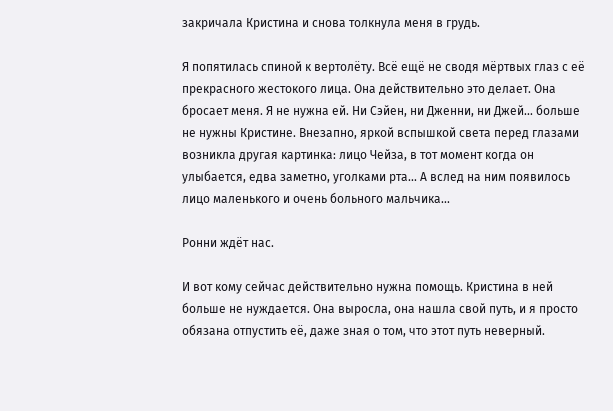закричала Кристина и снова толкнула меня в грудь.

Я попятилась спиной к вертолёту. Всё ещё не сводя мёртвых глаз с её прекрасного жестокого лица. Она действительно это делает. Она бросает меня. Я не нужна ей. Ни Сэйен, ни Дженни, ни Джей... больше не нужны Кристине. Внезапно, яркой вспышкой света перед глазами возникла другая картинка: лицо Чейза, в тот момент когда он улыбается, едва заметно, уголками рта... А вслед на ним появилось лицо маленького и очень больного мальчика...

Ронни ждёт нас.

И вот кому сейчас действительно нужна помощь. Кристина в ней больше не нуждается. Она выросла, она нашла свой путь, и я просто обязана отпустить её, даже зная о том, что этот путь неверный.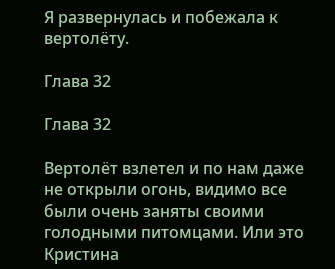Я развернулась и побежала к вертолёту.

Глава 32

Глава 32

Вертолёт взлетел и по нам даже не открыли огонь, видимо все были очень заняты своими голодными питомцами. Или это Кристина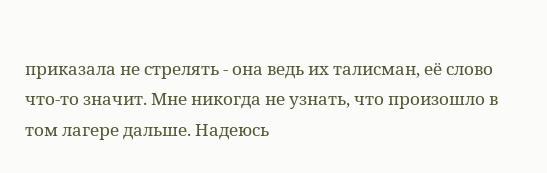приказала не стрелять - она ведь их талисман, её слово что-то значит. Мне никогда не узнать, что произошло в том лагере дальше. Надеюсь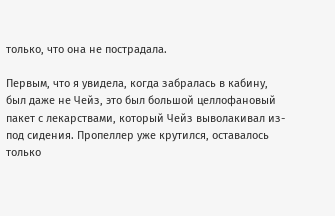только, что она не пострадала.

Первым, что я увидела, когда забралась в кабину, был даже не Чейз, это был большой целлофановый пакет с лекарствами, который Чейз выволакивал из-под сидения. Пропеллер уже крутился, оставалось только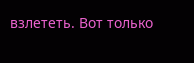взлететь. Вот только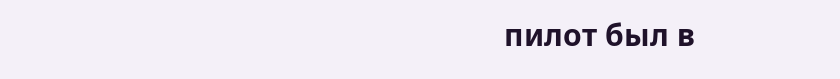пилот был в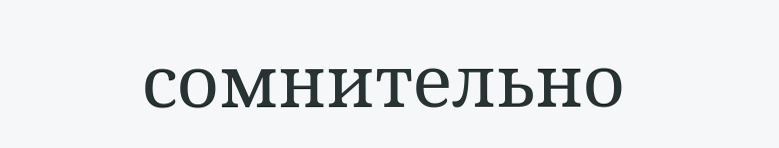сомнительно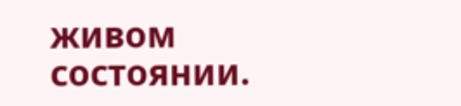живом состоянии.